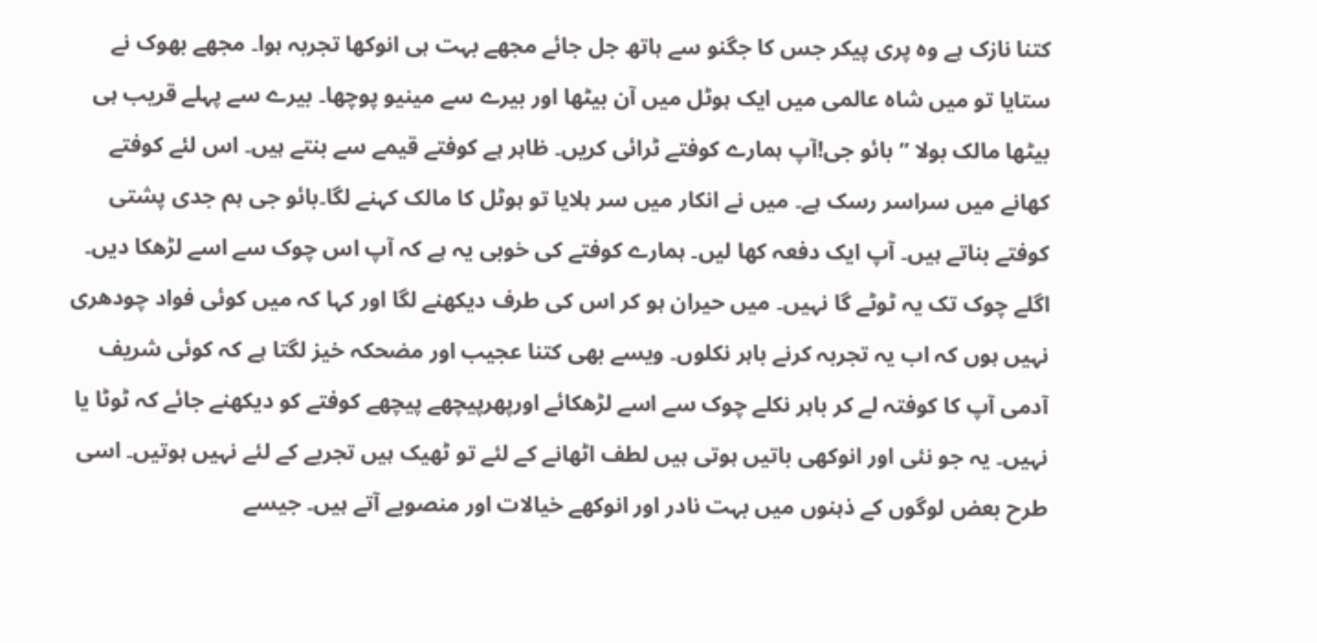کتنا نازک ہے وہ پری پیکر جس کا جگنو سے ہاتھ جل جائے مجھے بہت ہی انوکھا تجربہ ہوا۔ مجھے بھوک نے ستایا تو میں شاہ عالمی میں ایک ہوٹل میں آن بیٹھا اور بیرے سے مینیو پوچھا۔ بیرے سے پہلے قریب ہی بیٹھا مالک بولا ’’بائو جی!آپ ہمارے کوفتے ٹرائی کریں۔ ظاہر ہے کوفتے قیمے سے بنتے ہیں۔ اس لئے کوفتے کھانے میں سراسر رسک ہے۔ میں نے انکار میں سر ہلایا تو ہوٹل کا مالک کہنے لگا۔بائو جی ہم جدی پشتی کوفتے بناتے ہیں۔ آپ ایک دفعہ کھا لیں۔ ہمارے کوفتے کی خوبی یہ ہے کہ آپ اس چوک سے اسے لڑھکا دیں۔ اگلے چوک تک یہ ٹوٹے گا نہیں۔ میں حیران ہو کر اس کی طرف دیکھنے لگا اور کہا کہ میں کوئی فواد چودھری نہیں ہوں کہ اب یہ تجربہ کرنے باہر نکلوں۔ ویسے بھی کتنا عجیب اور مضحکہ خیز لگتا ہے کہ کوئی شریف آدمی آپ کا کوفتہ لے کر باہر نکلے چوک سے اسے لڑھکائے اورپھرپیچھے پیچھے کوفتے کو دیکھنے جائے کہ ٹوٹا یا نہیں۔ یہ جو نئی اور انوکھی باتیں ہوتی ہیں لطف اٹھانے کے لئے تو ٹھیک ہیں تجربے کے لئے نہیں ہوتیں۔ اسی طرح بعض لوگوں کے ذہنوں میں بہت نادر اور انوکھے خیالات اور منصوبے آتے ہیں۔ جیسے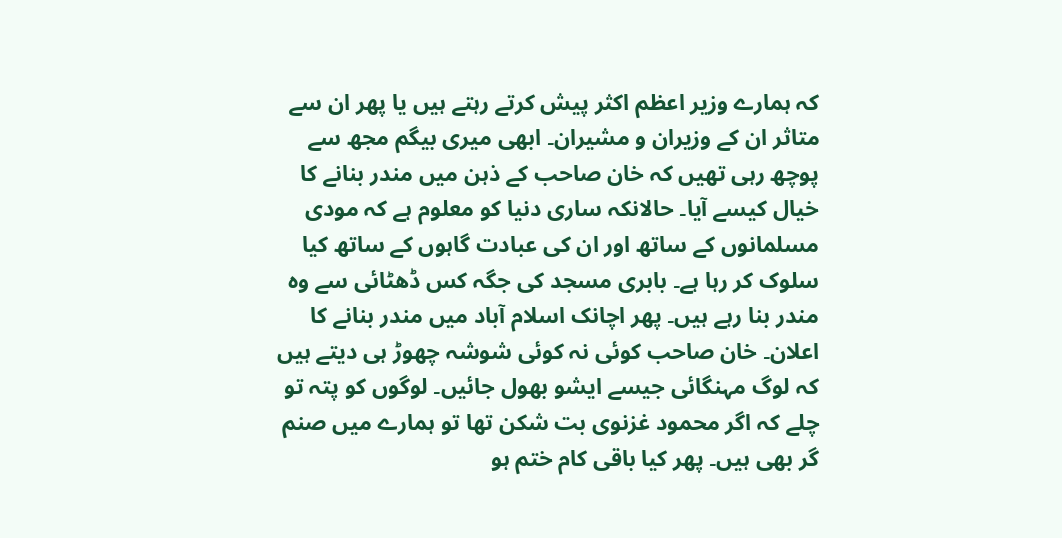کہ ہمارے وزیر اعظم اکثر پیش کرتے رہتے ہیں یا پھر ان سے متاثر ان کے وزیران و مشیران۔ ابھی میری بیگم مجھ سے پوچھ رہی تھیں کہ خان صاحب کے ذہن میں مندر بنانے کا خیال کیسے آیا۔ حالانکہ ساری دنیا کو معلوم ہے کہ مودی مسلمانوں کے ساتھ اور ان کی عبادت گاہوں کے ساتھ کیا سلوک کر رہا ہے۔ بابری مسجد کی جگہ کس ڈھٹائی سے وہ مندر بنا رہے ہیں۔ پھر اچانک اسلام آباد میں مندر بنانے کا اعلان۔ خان صاحب کوئی نہ کوئی شوشہ چھوڑ ہی دیتے ہیں کہ لوگ مہنگائی جیسے ایشو بھول جائیں۔ لوگوں کو پتہ تو چلے کہ اگر محمود غزنوی بت شکن تھا تو ہمارے میں صنم گر بھی ہیں۔ پھر کیا باقی کام ختم ہو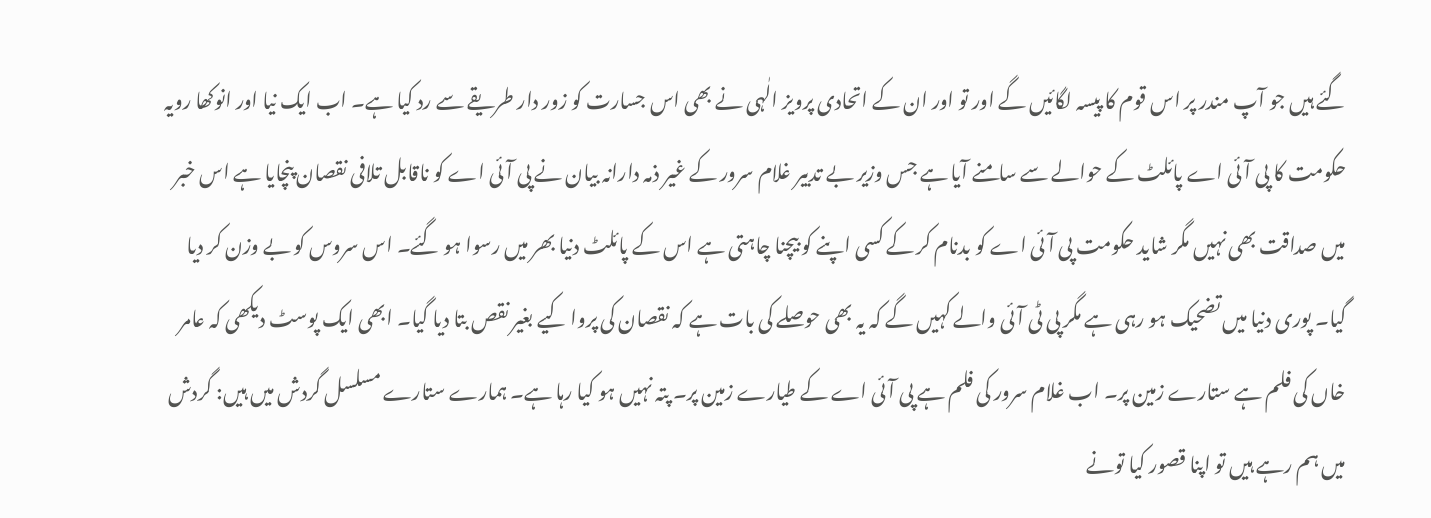گئے ہیں جو آپ مندر پر اس قوم کا پیسہ لگائیں گے اور تو اور ان کے اتحادی پرویز الٰہی نے بھی اس جسارت کو زور دار طریقے سے رد کیا ہے۔ اب ایک نیا اور انوکھا رویہ حکومت کا پی آئی اے پائلٹ کے حوالے سے سامنے آیا ہے جس وزیر بے تدبیر غلام سرور کے غیر ذمہ دارانہ بیان نے پی آئی اے کو ناقابل تلافی نقصان پنچایا ہے اس خبر میں صداقت بھی نہیں مگر شاید حکومت پی آئی اے کو بدنام کر کے کسی اپنے کو بیچنا چاہتی ہے اس کے پائلٹ دنیا بھر میں رسوا ہو گئے۔ اس سروس کو بے وزن کر دیا گیا۔ پوری دنیا میں تضحیک ہو رہی ہے مگر پی ٹی آئی والے کہیں گے کہ یہ بھی حوصلے کی بات ہے کہ نقصان کی پروا کیے بغیر نقص بتا دیا گیا۔ ابھی ایک پوسٹ دیکھی کہ عامر خاں کی فلم ہے ستارے زمین پر۔ اب غلام سرور کی فلم ہے پی آئی اے کے طیارے زمین پر۔ پتہ نہیں ہو کیا رہا ہے۔ ہمارے ستارے مسلسل گردش میں ہیں: گردش میں ہم رہے ہیں تو اپنا قصور کیا تونے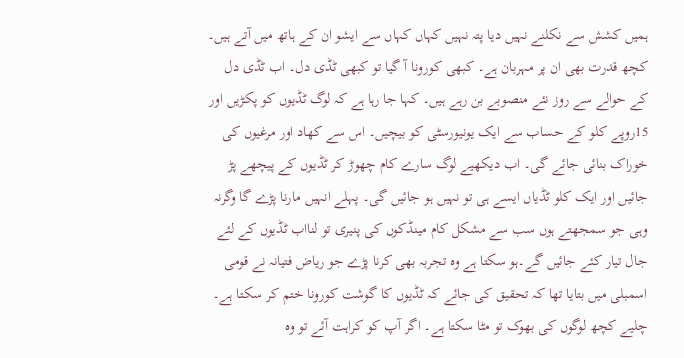ہمیں کشش سے نکلنے نہیں دیا پتہ نہیں کہاں کہاں سے ایشو ان کے ہاتھ میں آتے ہیں۔ کچھ قدرت بھی ان پر مہربان ہے۔ کبھی کورونا آ گیا تو کبھی ٹڈی دل۔ اب ٹڈی دل کے حوالے سے روز نئے منصوبے بن رہے ہیں۔ کہا جا رہا ہے کہ لوگ ٹڈیوں کو پکڑیں اور 15روپے کلو کے حساب سے ایک یونیورسٹی کو بیچیں۔ اس سے کھاد اور مرغیوں کی خوراک بنائی جائے گی۔ اب دیکھیے لوگ سارے کام چھوڑ کر ٹڈیوں کے پیچھے پڑ جائیں اور ایک کلو ٹڈیاں ایسے ہی تو نہیں ہو جائیں گی۔ پہلے انہیں مارنا پڑے گا وگرنہ وہی جو سمجھتے ہوں سب سے مشکل کام مینڈکوں کی پنیری تو لنااب ٹڈیوں کے لئے جال تیار کئے جائیں گے۔ہو سکتا ہے وہ تجربہ بھی کرنا پڑے جو ریاض فتیانہ نے قومی اسمبلی میں بتایا تھا کہ تحقیق کی جائے کہ ٹڈیوں کا گوشت کورونا ختم کر سکتا ہے۔ چلیے کچھ لوگوں کی بھوک تو مٹا سکتا ہے۔ اگر آپ کو کراہت آئے تو وہ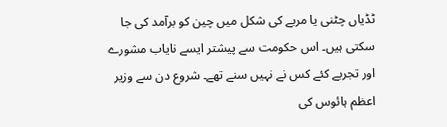ٹڈیاں چٹنی یا مربے کی شکل میں چین کو برآمد کی جا سکتی ہیں۔ اس حکومت سے پیشتر ایسے نایاب مشورے اور تجربے کئے کس نے نہیں سنے تھے۔ شروع دن سے وزیر اعظم ہائوس کی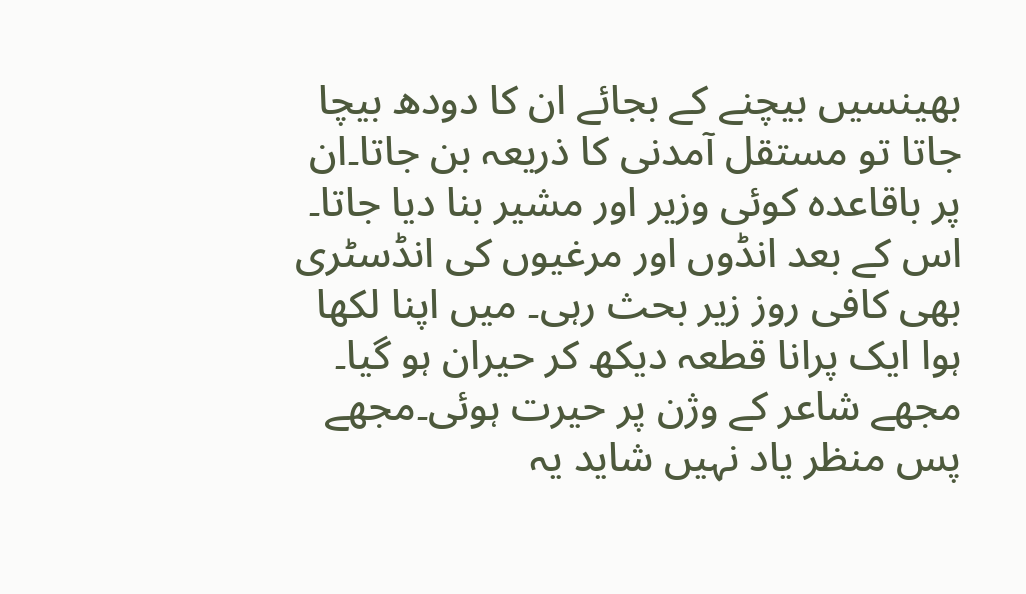بھینسیں بیچنے کے بجائے ان کا دودھ بیچا جاتا تو مستقل آمدنی کا ذریعہ بن جاتا۔ان پر باقاعدہ کوئی وزیر اور مشیر بنا دیا جاتا۔ اس کے بعد انڈوں اور مرغیوں کی انڈسٹری بھی کافی روز زیر بحث رہی۔ میں اپنا لکھا ہوا ایک پرانا قطعہ دیکھ کر حیران ہو گیا۔ مجھے شاعر کے وژن پر حیرت ہوئی۔مجھے پس منظر یاد نہیں شاید یہ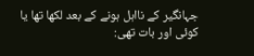جہانگیر کے نااہل ہونے کے بعد لکھا تھا یا کوئی اور بات تھی: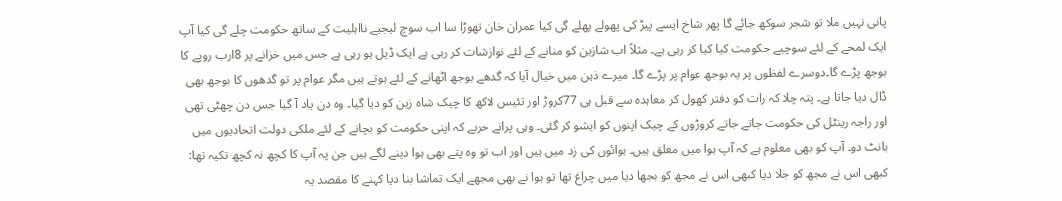پانی نہیں ملا تو شجر سوکھ جائے گا پھر شاخ ایسے پیڑ کی پھولے پھلے گی کیا عمران خان تھوڑا سا اب سوچ لیجیے نااہلیت کے ساتھ حکومت چلے گی کیا آپ ایک لمحے کے لئے سوچیے حکومت کیا کیا کر رہی ہے۔ مثلاً اب شازین کو منانے کے لئے نوازشات کر رہی ہے ایک ڈیل ہو رہی ہے جس میں خزانے پر 8ارب روپے کا بوجھ پڑے گا۔دوسرے لفظوں پر یہ بوجھ عوام پر پڑے گا۔ میرے ذہن میں خیال آیا کہ گدھے بوجھ اٹھانے کے لئے ہوتے ہیں مگر عوام پر تو گدھوں کا بوجھ بھی ڈال دیا جاتا ہے۔ پتہ چلا کہ رات کو دفتر کھول کر معاہدہ سے قبل ہی 77کروڑ اور تئیس لاکھ کا چیک شاہ زین کو دیا گیا۔ وہ دن یاد آ گیا جس دن چھٹی تھی اور راجہ رینٹل کی حکومت جاتے جاتے کروڑوں کے چیک اپنوں کو ایشو کر گئی۔ وہی پرانے حربے کہ اپنی حکومت کو بچانے کے لئے ملکی دولت اتحادیوں میں بانٹ دو۔ آپ کو بھی معلوم ہے کہ آپ ہوا میں معلق ہیں۔ ہوائوں کی زد میں ہیں اور اب تو وہ پتے بھی ہوا دینے لگے ہیں جن پہ آپ کا کچھ نہ کچھ تکیہ تھا: کبھی اس نے مجھ کو جلا دیا کبھی اس نے مجھ کو بجھا دیا میں چراغ تھا تو ہوا نے بھی مجھے ایک تماشا بنا دیا کہنے کا مقصد یہ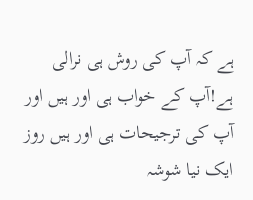ہے کہ آپ کی روش ہی نرالی ہے!آپ کے خواب ہی اور ہیں اور آپ کی ترجیحات ہی اور ہیں روز ایک نیا شوشہ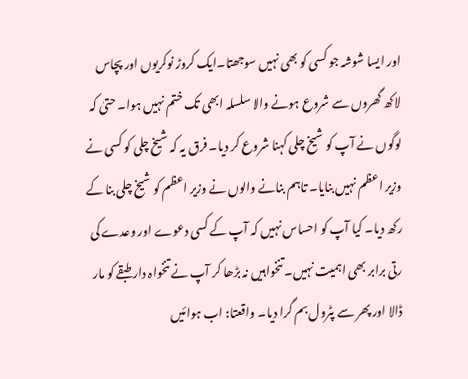اور ایسا شوشہ جو کسی کو بھی نہیں سوجھتا۔ایک کروڑ نوکریوں اور پچاس لاکھ گھروں سے شروع ہونے والا سلسلہ ابھی تک ختم نہیں ہوا۔ حتیٰ کہ لوگوں نے آپ کو شیخ چلی کہنا شروع کر دیا۔ فرق یہ کہ شیخ چلی کو کسی نے وزیر اعظم نہیں بنایا۔ تاہم بنانے والوں نے وزیر اعظم کو شیخ چلی بنا کے رکھ دیا۔ کیا آپ کو احساس نہیں کہ آپ کے کسی دعوے اور وعدے کی رتی برابر بھی اہمیت نہیں۔ تنخواہیں نہ بڑھا کر آپ نے تنخواہ دار طبقے کو مار ڈالا اور پھر سے پٹرول بم گرا دیا۔ واقعتا: اب ہوائیں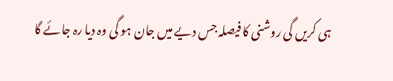ہی کریں گی روشنی کا فیصلہ جس دیے میں جان ہو گی وہ دیا رہ جائے گا